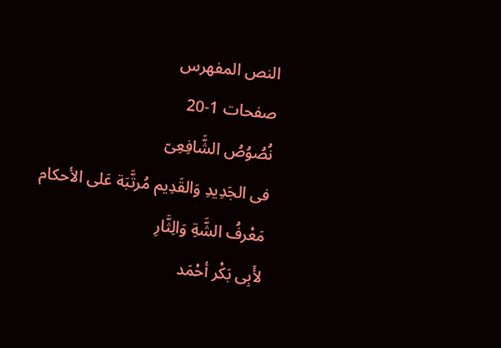النص المفهرس
صفحات 1-20
نُصُوُصُ الشَّافِعِىّ
فى الجَدِيدِ وَالقَدِيم مُرتَّبَة عَلى الأحكام
مَعْرفُ الشَّةِ وَالِثَّارِ
لأَبِى بَكْر أحْمَد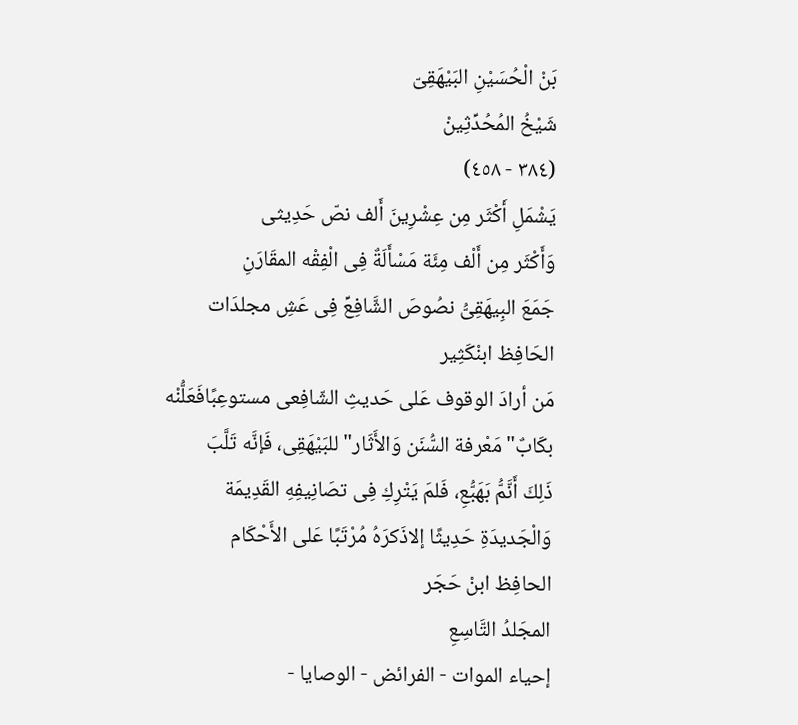بَنْ الْحُسَيْنِ البَيْهَقِىّ
شَيْخُ المُحُدِّثِينْ
(٣٨٤ - ٤٥٨)
يَشْمَلِ أَكْثَر مِن عِشْرِينَ أَلف نصّ حَدِيثى
وَأَكْثَر مِن أَلْف مِئَة مَسْأَلَةٌ فِى الْفِقْه المقَارَنِ
جَمَعَ البِيهَقِىُّ نصُوصَ الشَّافِعِّ فِى عَشِ مجلدَات
الحَافِظ ابنْكَثِير
مَن أرادَ الوقوف عَلى حَديثِ الشّافِعی مستوعِبًافَعَلُّنْه
بكَابٌ"مَعْرفة السُّنَن وَالأَثَار" للبَيْهَقِى، فَإنَّه تَلَّبَ
ذَلِكَ أَنَّمُّ بَهَبُّعِ، فَلمَ يَتْرِكِ فِى تصَانِيفِهِ القَدِيمَة
وَالْجَديدَةِ حَدِيثًا إلاذَكرَهُ مُرْتَبًا عَلى الأَحْكَام
الحافِظ ابنْ حَجَر
المجَلدُ التَّاسِعِ
إحياء الموات - الفرائض - الوصايا -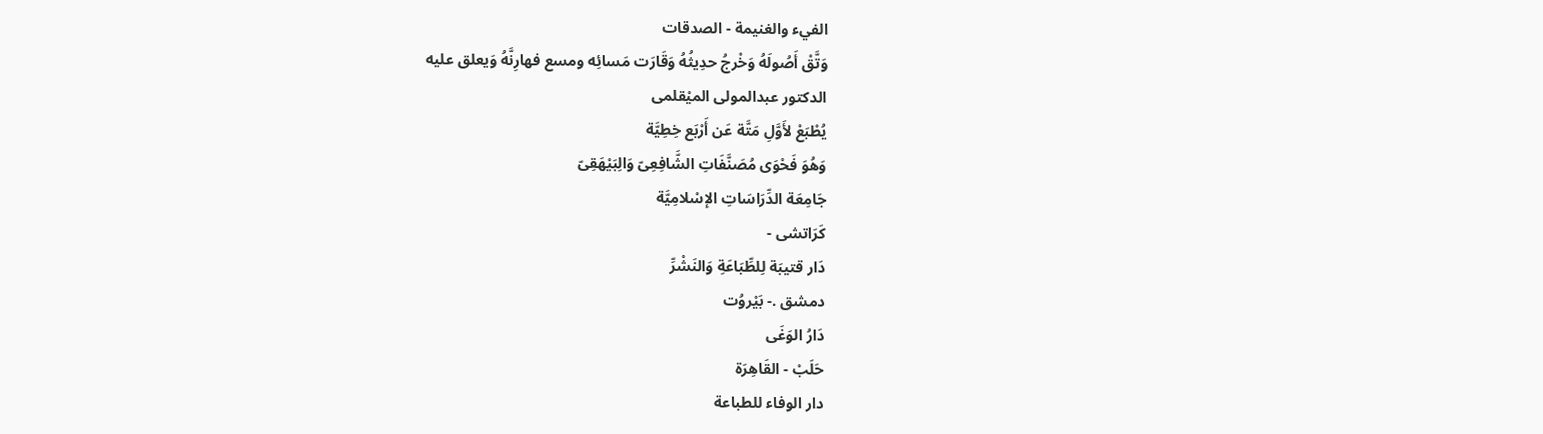الفيء والغنيمة - الصدقات
وَتَّقْ أَصُولَهُ وَخْرجُ حدِيثُهُ وَقَارَت مَسائِه ومسع فهارِنَّهُ وَيعلق عليه
الدكتور عبدالمولى الميْقلمى
يُطْبَعْ لأَوَّلِ مَتَّة عَن أَرْبَع خِطِيَّة
وَهُوَ فَحْوَى مُصَنَّفَاتِ الشَّافِعِىّ وَالِبَيْهَقِىّ
جَامِعَة الدِّرَاسَاتِ الإسْلامِيَّة
كَرَاتشى -
دَار قتيبَة لِلطِّبَاعَةِ وَالنَشْرِّ
دمشق .- بَيْروُت
دَارُ الوَغَى
حَلَبْ - القَاهِرَة
دار الوفاء للطباعة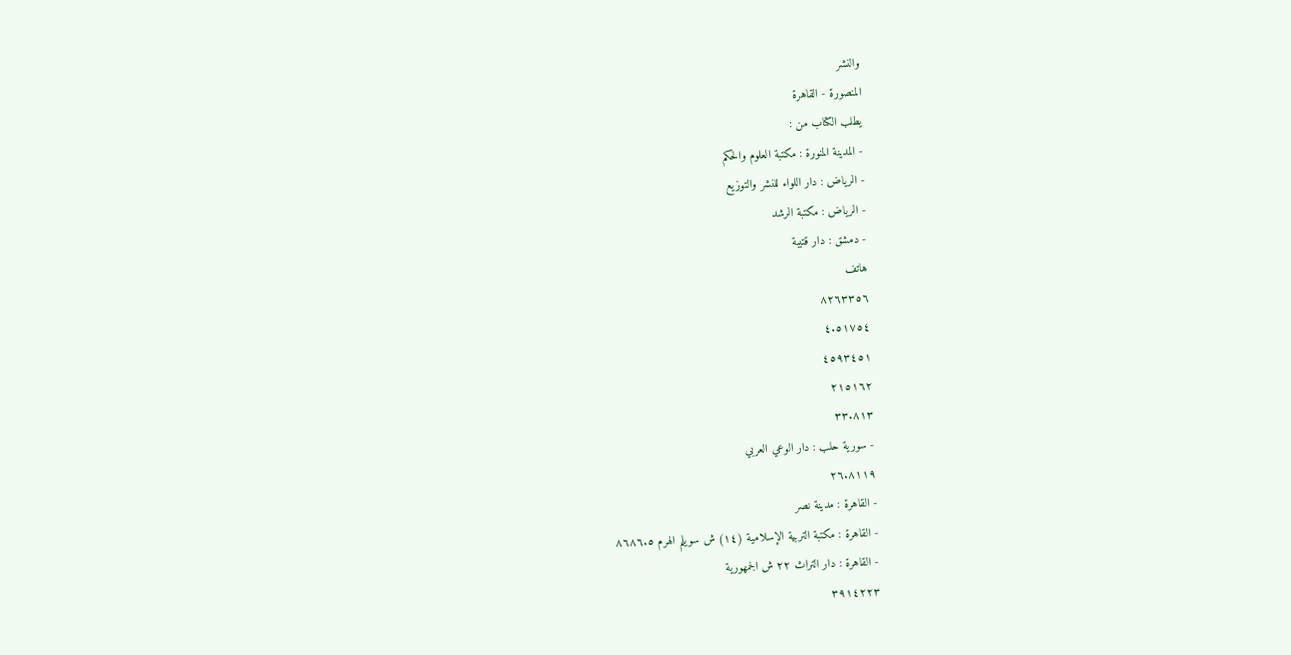والنشر
المنصورة - القاهرة
يطلب الكتاب من :
- المدينة المنورة : مكتبة العلوم والحكم
- الرياض : دار اللواء للنشر والتوزيع
- الرياض : مكتبة الرشد
- دمشق : دار قتيبة
هاتف
٨٢٦٣٣٥٦
٤.٥١٧٥٤
٤٥٩٣٤٥١
٢١٥١٦٢
٣٣.٨١٣
- سورية حلب : دار الوعي العربي
٢٦.٨١١٩
- القاهرة : مدينة نصر
- القاهرة : مكتبة التربية الإسلامية (١٤) ش سويلم الهرم ٨٦٨٦.٥
- القاهرة : دار التراث ٢٢ ش الجمهورية
٣٩١٤٢٢٣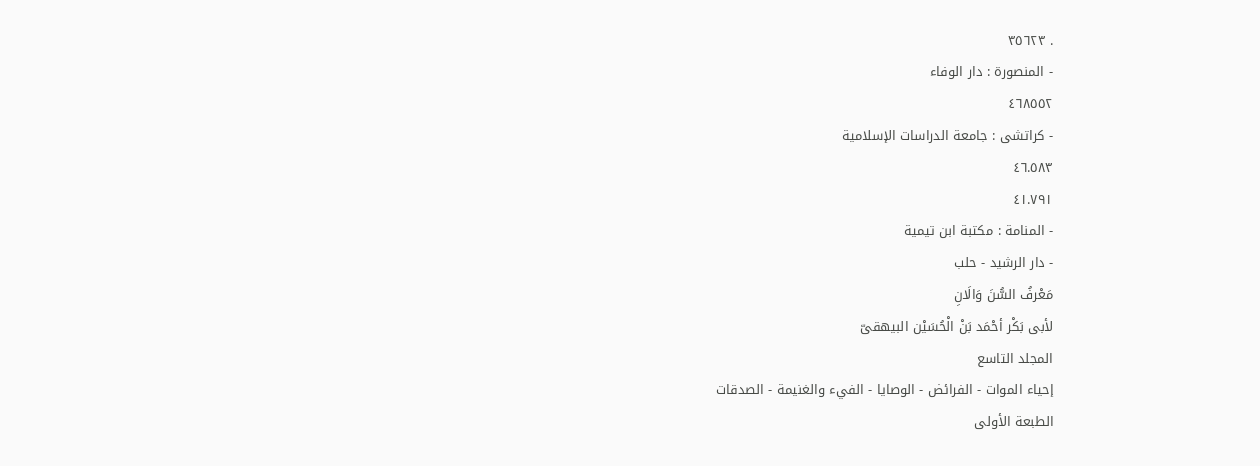. ٣٥٦٢٣
- المنصورة : دار الوفاء
٤٦٨٥٥٢
- كراتشى : جامعة الدراسات الإسلامية
٤٦.٥٨٣
٤١.٧٩١
- المنامة : مكتبة ابن تيمية
- دار الرشيد - حلب
مَعْرفُ السُّنَ وَالَانِ
لأبى بَكْر أحْمَد بَنْ الْحُسَيْن البيهقىّ
المجلد التاسع
إحياء الموات - الفرائض - الوصايا - الفيء والغنيمة - الصدقات
الطبعة الأولى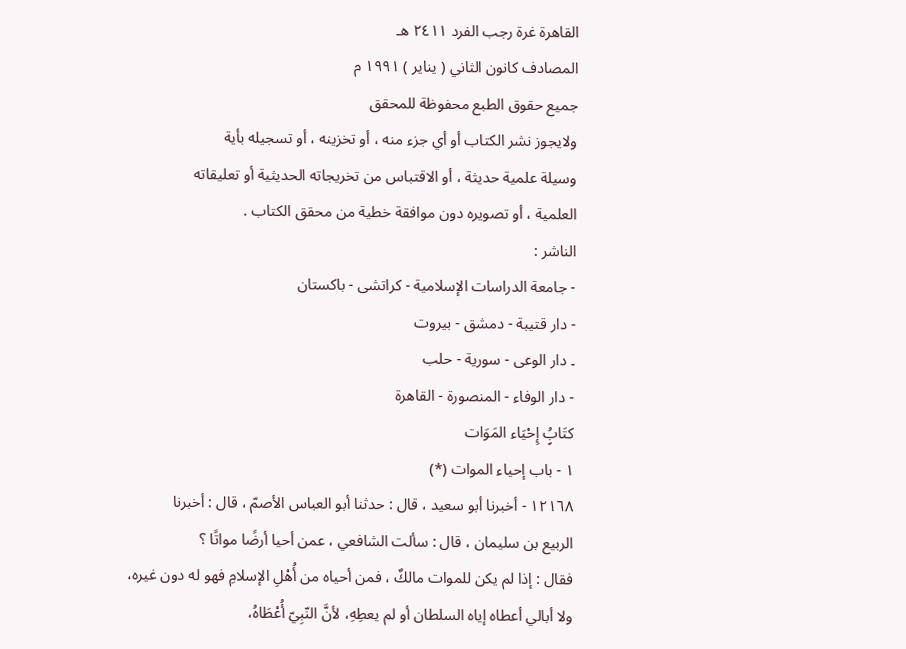القاهرة غرة رجب الفرد ٢٤١١ هـ
المصادف كانون الثاني ( يناير ) ١٩٩١ م
جميع حقوق الطبع محفوظة للمحقق
ولايجوز نشر الكتاب أو أي جزء منه ، أو تخزينه ، أو تسجيله بأية
وسيلة علمية حديثة ، أو الاقتباس من تخريجاته الحديثية أو تعليقاته
العلمية ، أو تصويره دون موافقة خطية من محقق الكتاب .
الناشر :
- جامعة الدراسات الإسلامية - كراتشى - باكستان
- دار قتيبة - دمشق - بيروت
۔ دار الوعى - سورية - حلب
- دار الوفاء - المنصورة - القاهرة
كتَابٍُ إِحْيَاء المَوَات
١ - باب إحياء الموات (*)
١٢١٦٨ - أخبرنا أبو سعيد ، قال : حدثنا أبو العباس الأصمّ ، قال : أخبرنا
الربيع بن سليمان ، قال : سألت الشافعي ، عمن أحيا أرضًا مواتًا ؟
فقال : إذا لم يكن للموات مالكٌ ، فمن أحياه من أُهْلِ الإسلامِ فهو له دون غيره،
ولا أبالي أعطاه إياه السلطان أو لم يعطِهِ، لأنَّ النّبِيّ أُعْطَاهُ،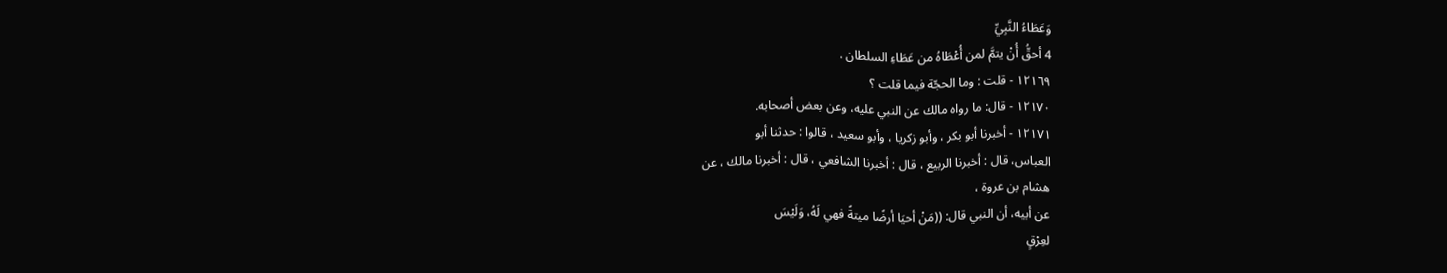وَعَطَاءُ النَّبِيِّ
4 أحقُّ أُنْ يتمَّ لمن أُعْطَاهُ من عَطَاءِ السلطان .
١٢١٦٩ - قلت : وما الحجّة فيما قلت ؟
١٢١٧٠ - قال: ما رواه مالك عن النبي عليه، وعن بعض أصحابه.
١٢١٧١ - أخبرنا أبو بكر ، وأبو زكريا ، وأبو سعيد ، قالوا : حدثنا أبو
العباس، قال : أخبرنا الربيع ، قال : أخبرنا الشافعي ، قال : أخبرنا مالك ، عن
هشام بن عروة ،
عن أبيه، أن النبي قال: ((مَنْ أحيَا أرضًا ميتةً فهي لَهُ، وَلَيْسَ
لعِرْقٍ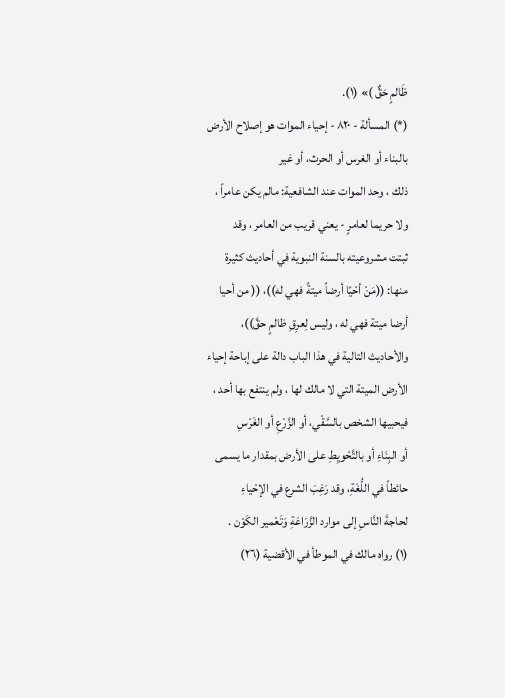ظَالمٍ حَقٌّ )» (١).
(*) المسألة - ٨٢٠ - إحياء الموات هو إصلاح الأرض بالبناء أو الغرس أو الحرث، أو غير
ذلك ، وحد الموات عند الشافعية: مالم يكن عامراً ، ولا حريما لعامرٍ - يعني قريب من العامر ، وقد
ثبتت مشروعيته بالسنة النبوية في أحاديث كثيرة منها: ((مَنْ أحْيًا أرضاً ميتةً فهي له))، (( من أحيا
أرضا ميتة فهي له ، وليس لِعرِقِ ظالمٍ حقَّ))، والأحاديث التالية في هذا الباب دالة على إباحة إحياء
الأرض الميتة التي لا مالك لها ، ولم ينتفع بها أحد ، فيحبيها الشخص بالسَّقْي، أو الزَّرْعِ أو الغَرْسِ
أو البِنَاءِ أو بالتَّحْويِطِ على الأرض بمقدار ما يسمى حائطاً في اللُّغَةِ، وقد رَغِبَ الشرع في الإحْياءِ
لحاجةَ النَّاسِ إلى موارد الزَّرَاعَةِ وَتَعْمير الكَوْن .
(١) رواه مالك في الموطأ في الأقضية (٢٦)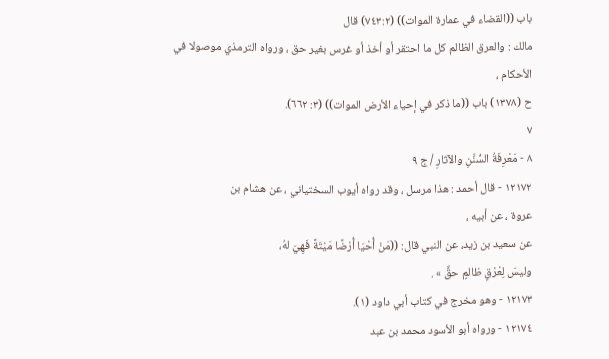باب ((القضاء في عمارة الموات)) (٧٤٣:٢) قال
مالك : والعرق الظالم كل ما احتقر أو أخذ أو غرس بغير حق ، ورواه الترمذي موصولا في الأحكام ،
ح (١٣٧٨) باب ((ما ذكر في إحياء الأرض الموات)) (٣: ٦٦٢).
٧
٨ - مَعْرِفَةُ السُّنَّنِ والآثارِ / ج ٩
١٢١٧٢ - قال أحمد : هذا مرسل ، وقد رواه أيوب السختياني ، عن هشام بن
عروة ، عن أبيه ،
عن سعيد بن زيد، عن النبي قال: ((مَنْ أُحْيَا أُرْضًا مَيْتَةً فَهِيَ لهُ،
وليسَ لِعْرْقٍ ظالمٍ حقٌّ » .
١٢١٧٣ - وهو مخرج في كتاب أبي داود (١).
١٢١٧٤ - ورواه أبو الأسود محمد بن عبد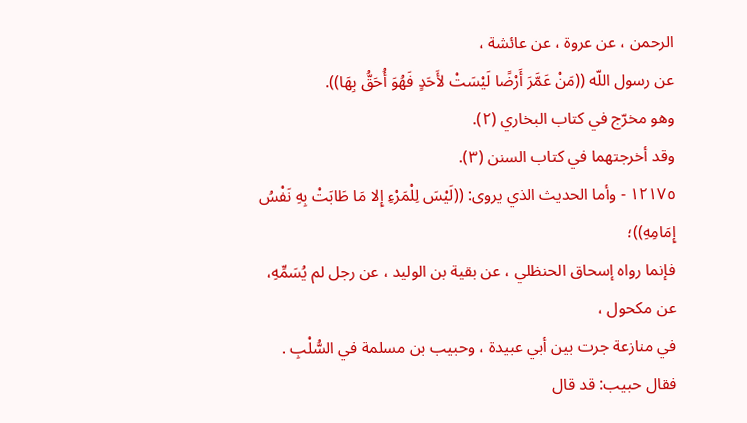الرحمن ، عن عروة ، عن عائشة ،
عن رسول اللّه ((مَنْ عَمَّرَ أَرْضًا لَيْسَتْ لأَحَدٍ فَهُوَ أُحَقُّ بِهَا)).
وهو مخرّج في كتاب البخاري (٢).
وقد أخرجتهما في كتاب السنن (٣).
١٢١٧٥ - وأما الحديث الذي يروى: ((لَيْسَ لِلْمَرْءِ إِلا مَا طَابَتْ بِهِ نَفْسُ إِمَامِهِ))؛
فإنما رواه إسحاق الحنظلي ، عن بقية بن الوليد ، عن رجل لم يُسَمِّهِ، عن مكحول ،
في منازعة جرت بين أبي عبيدة ، وحبيب بن مسلمة في السُّلْبِ .
فقال حبيب: قد قال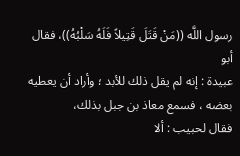رسول اللَّه ((مَنْ قَتَلَ قَتِيلاً فَلَهُ سَلْبُهُ))، فقال أبو
عبيدة : إنه لم يقل ذلك للأبد ؛ وأراد أن يعطيه بعضه ، فسمع معاذ بن جبل بذلك،
فقال لحبيب : ألا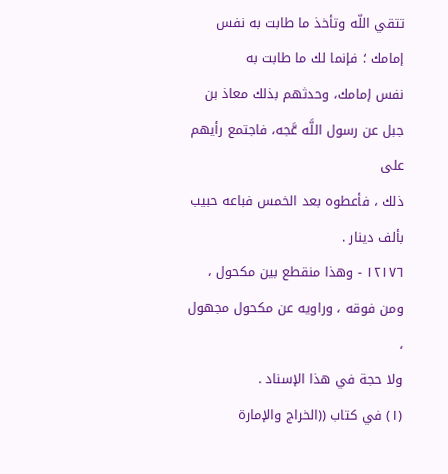تتقي اللّه وتأخذ ما طابت به نفس إمامك ؛ فإنما لك ما طابت به
نفس إمامك، وحدثهم بذلك معاذ بن جبل عن رسول اللَّه عَّجه، فاجتمع رأيهم على
ذلك ، فأعطوه بعد الخمس فباعه حبيب بألف دينار .
١٢١٧٦ - وهذا منقطع بين مكحول ، ومن فوقه ، وراويه عن مكحول مجهول ،
ولا حجة في هذا الإسناد .
(١) في كتاب ((الخراج والإمارة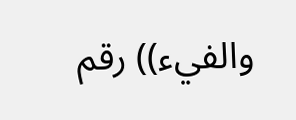والفيء)) رقم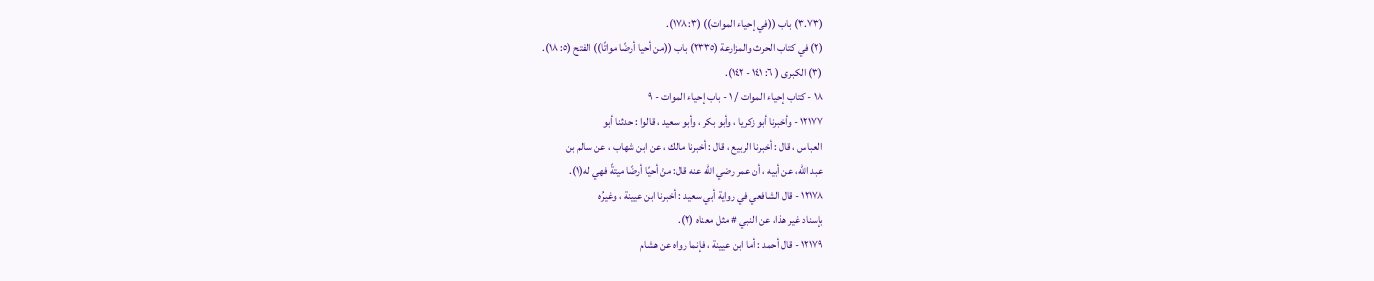(٣.٧٣) باب ((في إحياء الموات)) (١٧٨:٣).
(٢) في كتاب الحرث والمزارعة (٢٣٣٥) باب ((من أحيا أرضًا مواتًا)) الفتح (٥: ١٨).
(٣) الكبرى ( ٦: ١٤١ - ١٤٢).
١٨ - كتاب إحياء الموات / ١ - باب إحياء الموات - ٩
١٢١٧٧ - وأخبرنا أبو زكريا ، وأبو بكر ، وأبو سعيد ، قالوا : حدثنا أبو
العباس ، قال : أخبرنا الربيع ، قال : أخبرنا مالك ، عن ابن شهاب ، عن سالم بن
عبد الله، عن أبيه ، أن عمر رضي الله عنه قال: منْ أحيًا أرضًا ميتةً فهي له(١).
١٢١٧٨ - قال الشافعي في رواية أبي سعيد : أخبرنا ابن عيينة ، وغيرُه
بإسناد غير هذا، عن النبي # مثل معناه (٢).
١٢١٧٩ - قال أحمد : أما ابن عيينة ، فإنما رواه عن هشام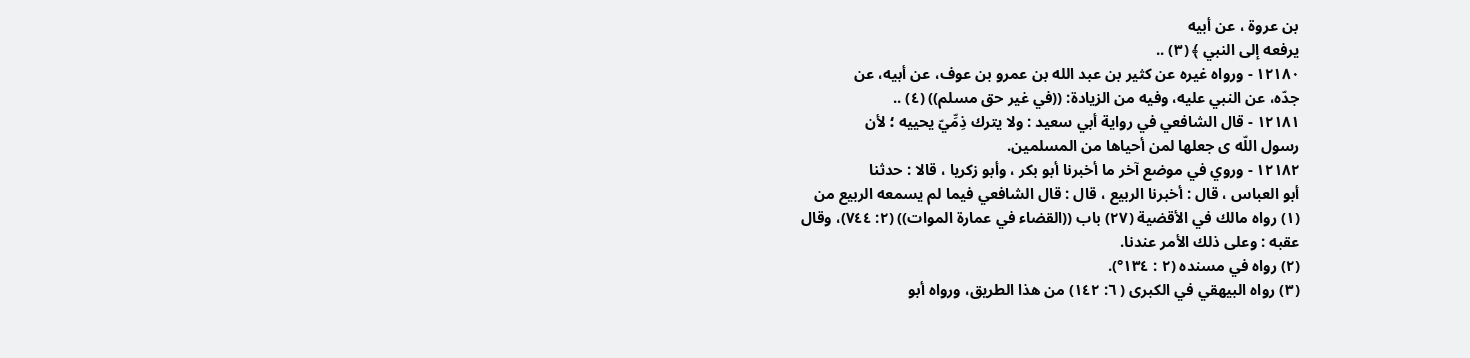بن عروة ، عن أبيه
يرفعه إلى النبي ﴾ (٣) ..
١٢١٨٠ - ورواه غيره عن كثير بن عبد الله بن عمرو بن عوف، عن أبيه، عن
جدّه، عن النبي عليه، وفيه من الزيادة: ((في غير حق مسلم)) (٤) ..
١٢١٨١ - قال الشافعي في رواية أبي سعيد : ولا يترك ذِمِّيّ يحييه ؛ لأن
رسول اللّه ى جعلها لمن أحياها من المسلمين.
١٢١٨٢ - وروي في موضع آخر ما أخبرنا أبو بكر ، وأبو زكريا ، قالا : حدثنا
أبو العباس ، قال : أخبرنا الربيع ، قال : قال الشافعي فيما لم يسمعه الربيع من
(١) رواه مالك في الأقضية (٢٧) باب ((القضاء في عمارة الموات)) (٢: ٧٤٤)، وقال
عقبه : وعلى ذلك الأمر عندنا.
(٢) رواه في مسنده (٢ : ١٣٤°).
(٣) رواه البيهقي في الكبرى ( ٦: ١٤٢) من هذا الطريق، ورواه أبو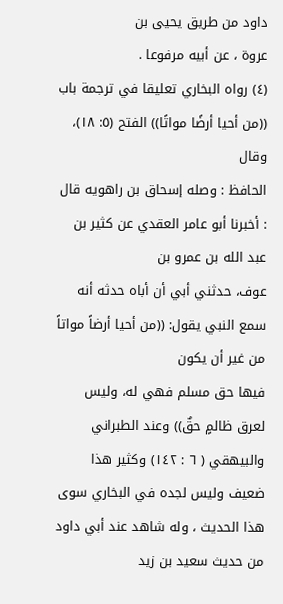داود من طريق يحيى بن
عروة ، عن أبيه مرفوعا .
(٤) رواه البخاري تعليقا في ترجمة باب ((من أحيا أرضًا مواتًا)) الفتح (٥: ١٨)، وقال
الحافظ : وصله إسحاق بن راهويه قال : أخبرنا أبو عامر العقدي عن كثير بن عبد الله بن عمرو بن
عوف، حدثني أبي أن أباه حدثه أنه سمع النبي يقول: ((من أحيا أرضاً مواتاً من غير أن يكون
فيها حق مسلم فهي له، وليس لعرق ظالمٍ حقٌ)) وعند الطبراني والبيهقي ( ٦ : ١٤٢) وكثير هذا
ضعيف وليس لجده في البخاري سوى هذا الحديث ، وله شاهد عند أبي داود من حديث سعيد بن زيد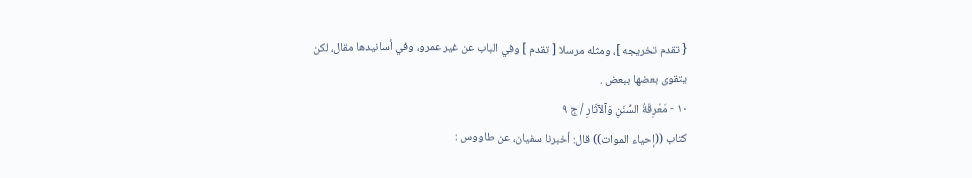{ تقدم تخريجه ]، ومثله مرسلا [ تقدم ] وفي الباب عن غير عمرو، وفي أسانيدها مقال، لكن
يتقوى بعضها ببعض .
١٠ - مَعْرِقَةُ السُّنَنِ وَآلآثَارِ / ج ٩
كتاب ((إحياء الموات)) قال: أخبرنا سفيان، عن طاووس :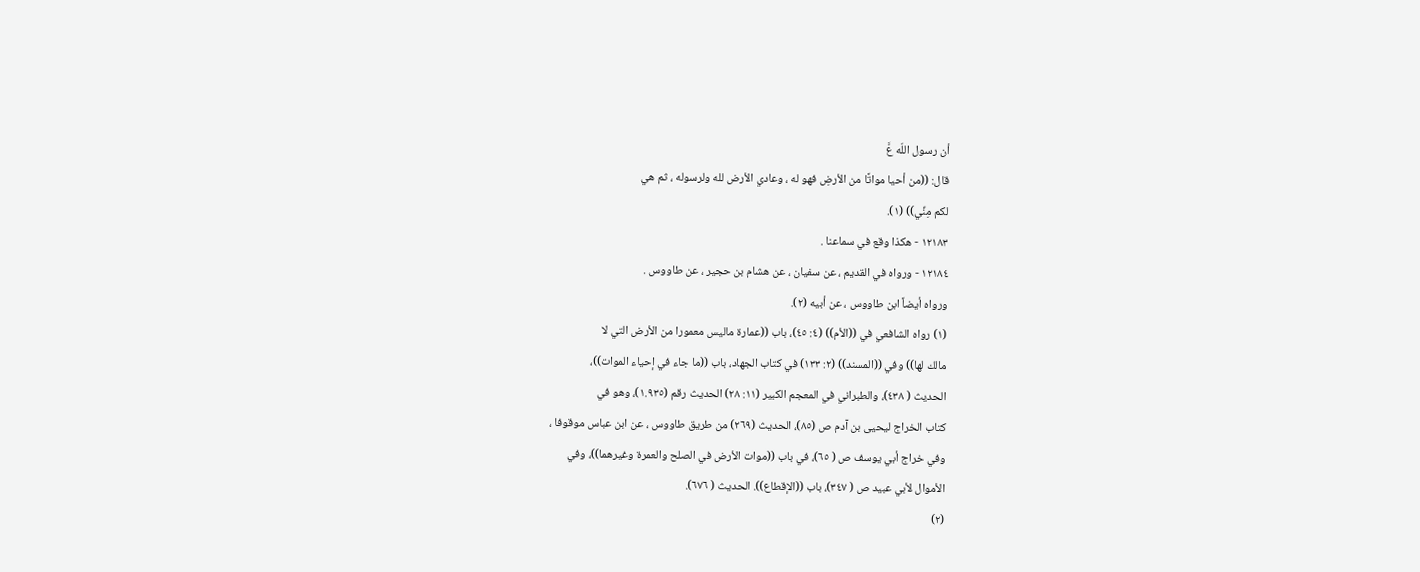أن رسول اللّه عَّ
قال: ((من أحيا مواتًا من الأرضِ فهو له ، وعادي الأرض لله ولرسوله ، ثم هي
لكم مِنِّي)) (١).
١٢١٨٣ - هكذا وقع في سماعنا .
١٢١٨٤ - ورواه في القديم ، عن سفيان ، عن هشام بن حجير ، عن طاووس .
ورواه أيضاً ابن طاووس ، عن أبيه (٢).
(١) رواه الشافعي في ((الأم)) (٤: ٤٥)، باب ((عمارة ماليس معمورا من الأرض التي لا
مالك لها)) وفي ((المسند)) (٢: ١٣٣) في كتاب الجهاد، باب ((ما جاء في إحياء الموات))،
الحديث ( ٤٣٨)، والطبراني في المعجم الكبير (١١: ٢٨) الحديث رقم (١.٩٣٥)، وهو في
كتاب الخراج ليحيى بن آدم ص (٨٥)، الحديث (٢٦٩) من طريق طاووس ، عن ابن عباس موقوفا ،
وفي خراج أبي يوسف ص ( ٦٥)، في باب ((موات الأرض في الصلح والعمرة وغيرهما))، وفي
الأموال لأبي عبيد ص ( ٣٤٧)، باب ((الإقطاع)). الحديث ( ٦٧٦).
(٢)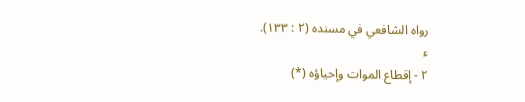رواه الشافعي في مسنده (٢ : ١٣٣).
ء
٢ - إقطاع الموات وإحياؤه (*)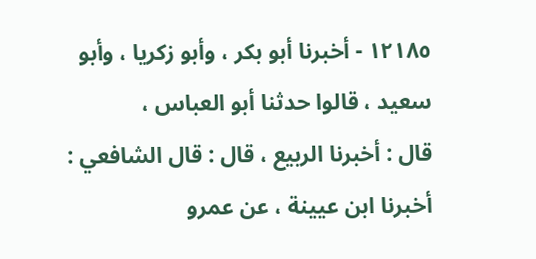١٢١٨٥ - أخبرنا أبو بكر ، وأبو زكريا ، وأبو سعيد ، قالوا حدثنا أبو العباس ،
قال : أخبرنا الربيع ، قال : قال الشافعي : أخبرنا ابن عيينة ، عن عمرو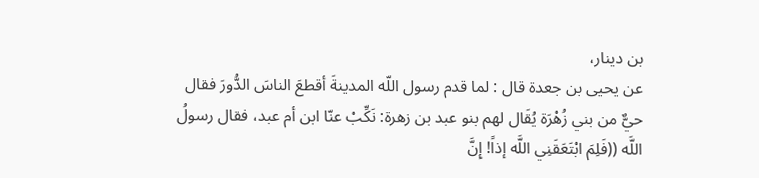بن دينار،
عن يحيى بن جعدة قال : لما قدم رسول اللّه المدينةَ أقطعَ الناسَ الدُّورَ فقال
حيٌّ من بني زُهْرَة يُقَال لهم بنو عبد بن زهرة: نَكِّبْ عنّا ابن أم عبد، فقال رسولُ
اللَّه ((فَلِمَ ابْتَعَقَنِي اللَّه إذاً! إِنَّ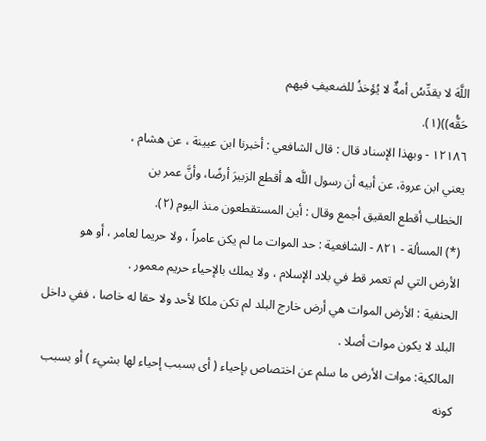اللَّهَ لا يقدِّسُ أمةٌ لا يُؤخذُ للضعيفِ فيهم
حَقُّه))(١).
١٢١٨٦ - وبهذا الإسناد قال : قال الشافعي : أخبرنا ابن عيينة ، عن هشام ،
يعني ابن عروة، عن أبيه أن رسول اللَّه ه أقطع الزبيرَ أرضًا، وأنَّ عمر بن
الخطاب أقطع العقيق أجمع وقال : أين المستقطعون منذ اليوم (٢).
(*) المسألة - ٨٢١ - الشافعية : حد الموات ما لم يكن عامراً ، ولا حريما لعامر ، أو هو
الأرض التي لم تعمر قط في بلاد الإسلام ، ولا يملك بالإحياء حریم معمور .
الحنفية : الأرض الموات هي أرض خارج البلد لم تكن ملكا لأحد ولا حقا له خاصا ، ففي داخل
البلد لا يكون موات أصلا .
المالكية: موات الأرض ما سلم عن اختصاص بإحياء ( أى بسبب إحياء لها بشيء ) أو بسبب كونه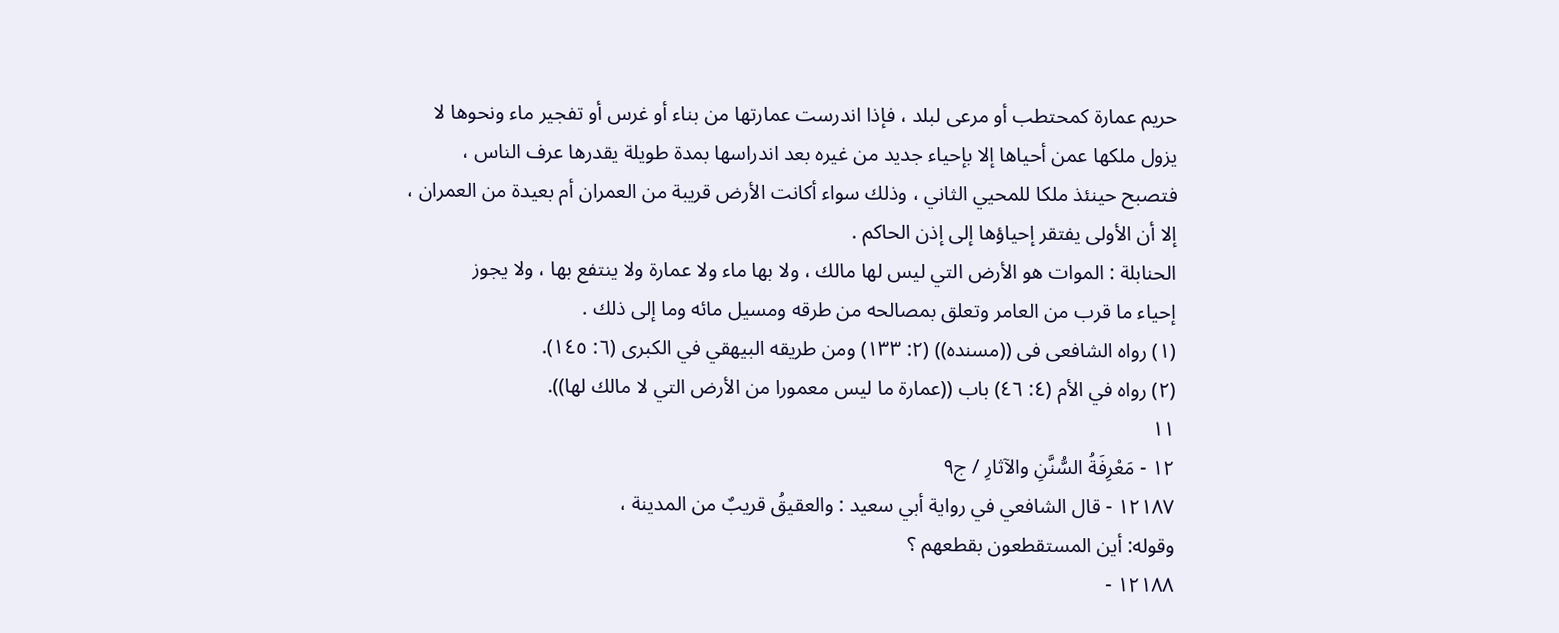حريم عمارة كمحتطب أو مرعى لبلد ، فإذا اندرست عمارتها من بناء أو غرس أو تفجير ماء ونحوها لا
يزول ملكها عمن أحياها إلا بإحياء جديد من غيره بعد اندراسها بمدة طويلة يقدرها عرف الناس ،
فتصبح حينئذ ملكا للمحيي الثاني ، وذلك سواء أكانت الأرض قريبة من العمران أم بعيدة من العمران ،
إلا أن الأولى يفتقر إحياؤها إلى إذن الحاكم .
الحنابلة : الموات هو الأرض التي ليس لها مالك ، ولا بها ماء ولا عمارة ولا ينتفع بها ، ولا يجوز
إحياء ما قرب من العامر وتعلق بمصالحه من طرقه ومسيل مائه وما إلى ذلك .
(١) رواه الشافعى فى ((مسنده)) (٢: ١٣٣) ومن طريقه البيهقي في الكبرى (٦: ١٤٥).
(٢) رواه في الأم (٤: ٤٦) باب ((عمارة ما ليس معمورا من الأرض التي لا مالك لها)).
١١
١٢ - مَعْرِفَةُ السُّنَّنِ والآثارِ / ج٩
١٢١٨٧ - قال الشافعي في رواية أبي سعيد : والعقيقُ قريبٌ من المدينة ،
وقوله: أين المستقطعون بقطعهم ؟
١٢١٨٨ -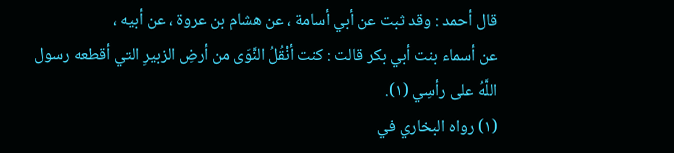قال أحمد : وقد ثبت عن أبي أسامة ، عن هشام بن عروة ، عن أبيه ،
عن أسماء بنت أبي بكر قالت : كنت أنْقُلُ النَّوَى من أرضِ الزبيرِ التي أقطعه رسول
اللَّهُ على رأسِي (١).
(١) رواه البخاري في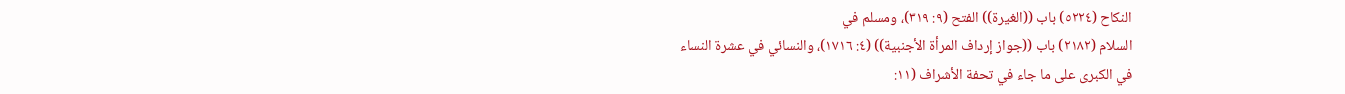النكاح (٥٢٢٤) باب ((الغيرة)) الفتح (٩: ٣١٩)، ومسلم في
السلام (٢١٨٢) باب ((جواز إرداف المرأة الأجنبية)) (٤: ١٧١٦)، والنسائي في عشرة النساء
في الكبرى على ما جاء في تحفة الأشراف (١١: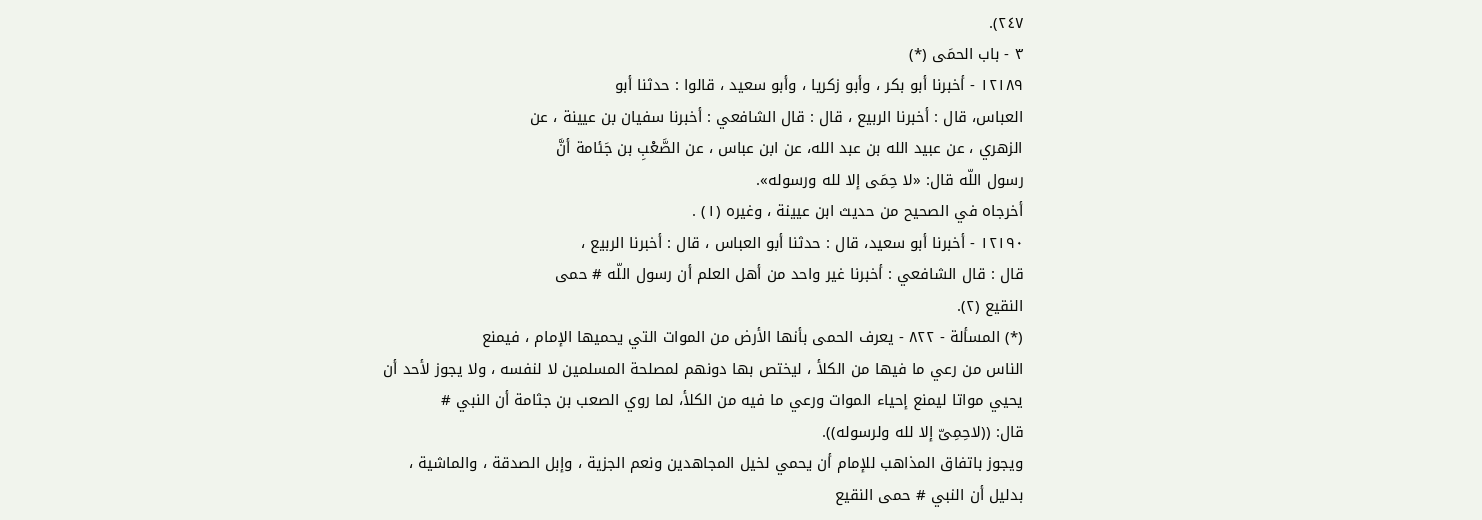٢٤٧).
٣ - باب الحمَى (*)
١٢١٨٩ - أخبرنا أبو بكر ، وأبو زكريا ، وأبو سعيد ، قالوا : حدثنا أبو
العباس، قال : أخبرنا الربيع ، قال : قال الشافعي : أخبرنا سفيان بن عيينة ، عن
الزهري ، عن عبيد الله بن عبد الله، عن ابن عباس ، عن الصَّعْبِ بن جَئامة أنَّ
رسول اللّه قال: «لا حِمَى إلا لله ورسوله».
أخرجاه في الصحيح من حديث ابن عيينة ، وغيره (١) .
١٢١٩٠ - أخبرنا أبو سعيد، قال : حدثنا أبو العباس ، قال : أخبرنا الربيع ،
قال : قال الشافعي : أخبرنا غير واحد من أهل العلم أن رسول اللّه # حمى
النقيع (٢).
(*) المسألة - ٨٢٢ - يعرف الحمى بأنها الأرض من الموات التي يحميها الإمام ، فيمنع
الناس من رعي ما فيها من الكلأ ، ليختص بها دونهم لمصلحة المسلمين لا لنفسه ، ولا يجوز لأحد أن
يحيي مواتا ليمنع إحياء الموات ورعي ما فيه من الكلأ، لما روي الصعب بن جثامة أن النبي #
قال: ((لاحِمِىّ إلا لله ولرسوله)).
ويجوز باتفاق المذاهب للإمام أن يحمي لخيل المجاهدين ونعم الجزية ، وإبل الصدقة ، والماشية ،
بدليل أن النبي # حمى النقيع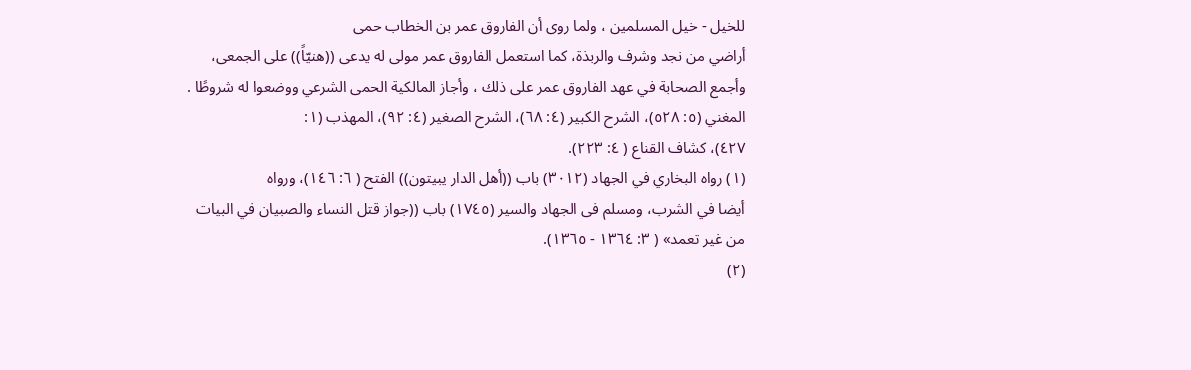للخيل - خيل المسلمين ، ولما روى أن الفاروق عمر بن الخطاب حمى
أراضي من نجد وشرف والربذة، كما استعمل الفاروق عمر مولى له يدعى ((هنيّاً)) على الجمعى،
وأجمع الصحابة في عهد الفاروق عمر على ذلك ، وأجاز المالكية الحمى الشرعي ووضعوا له شروطًا .
المغني (٥: ٥٢٨)، الشرح الكبير (٤: ٦٨)، الشرح الصغير (٤: ٩٢)، المهذب (١:
٤٢٧)، كشاف القناع ( ٤: ٢٢٣).
(١) رواه البخاري في الجهاد (٣٠١٢) باب ((أهل الدار يبيتون)) الفتح ( ٦: ١٤٦)، ورواه
أيضا في الشرب، ومسلم فى الجهاد والسير (١٧٤٥) باب ((جواز قتل النساء والصبيان في البيات
من غير تعمد» ( ٣: ١٣٦٤ - ١٣٦٥).
(٢)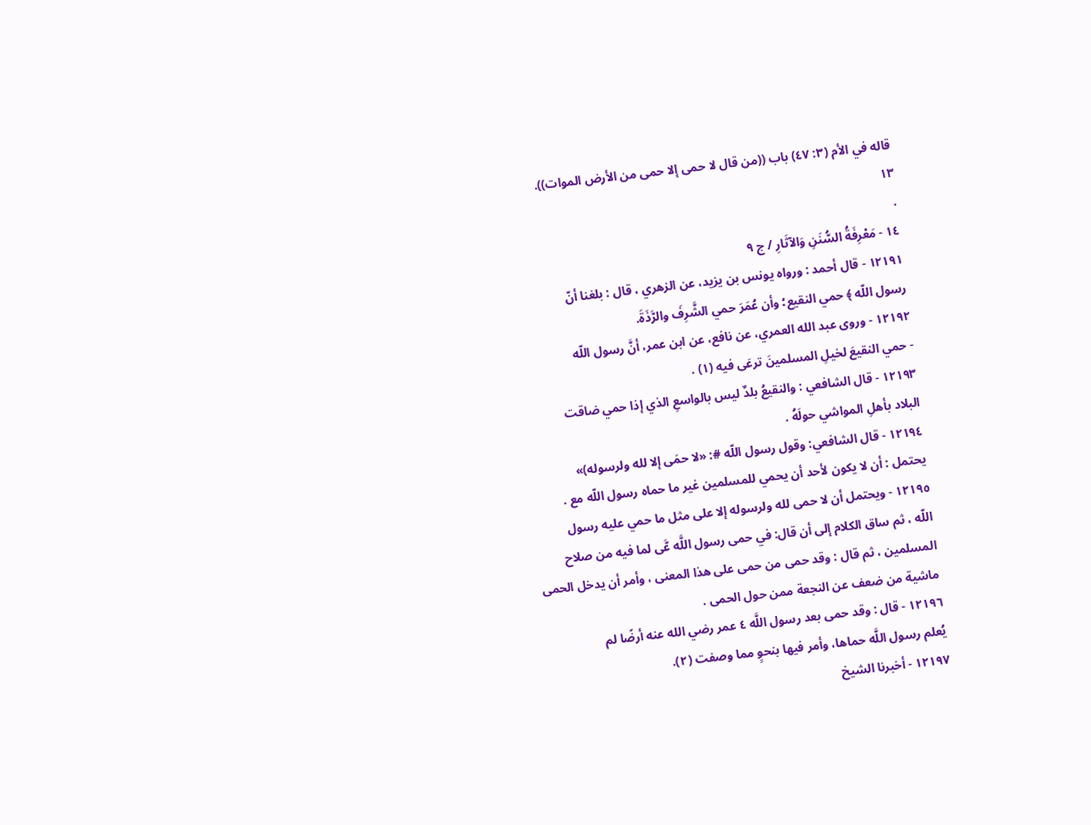قاله في الأم (٣: ٤٧) باب ((من قال لا حمى إلا حمى من الأرض الموات)).
١٣
.
١٤ - مَعْرِفَةُ السُّنَنِ وَالآثَارِ / ج ٩
١٢١٩١ - قال أحمد : ورواه يونس بن يزيد، عن الزهري ، قال : بلغنا أنّ
رسول اللّه ﴾ حمي النقيع؛ وأن عُمَرَ حمي الشَّرِفَ والرَّذَةَ.
١٢١٩٢ - وروى عبد الله العمري، عن نافع، عن ابن عمر، أنَّ رسول اللّه
- حمي النقيعَ لخيلِ المسلمينَ ترعَى فيه (١) .
١٢١٩٣ - قال الشافعي : والنقيعُ بلدٌ ليس بالواسعِ الذي إذا حمي ضاقت
البلاد بأهلِ المواشي حولَهُ .
١٢١٩٤ - قال الشافعي: وقول رسول اللّه #: «لا حمَى إلا لله ولرسوله)»
يحتمل : أن لا يكون لأحد أن يحمي للمسلمين غير ما حماه رسول اللّه مع .
١٢١٩٥ - ويحتمل أن لا حمى لله ولرسوله إلا على مثل ما حمي عليه رسول
اللّه ، ثم ساق الكلام إلى أن قال: في حمى رسول اللَّه عَّى لما فيه من صلاح
المسلمين ، ثم قال : وقد حمى من حمى على هذا المعنى ، وأمر أن يدخل الحمى
ماشية من ضعف عن النجعة ممن حول الحمى .
١٢١٩٦ - قال : وقد حمى بعد رسول اللَّه ٤ عمر رضي الله عنه أرضًا لم
يُعلم رسول اللَّه حماها، وأمر فيها بنحوٍ مما وصفت (٢).
١٢١٩٧ - أخبرنا الشيخ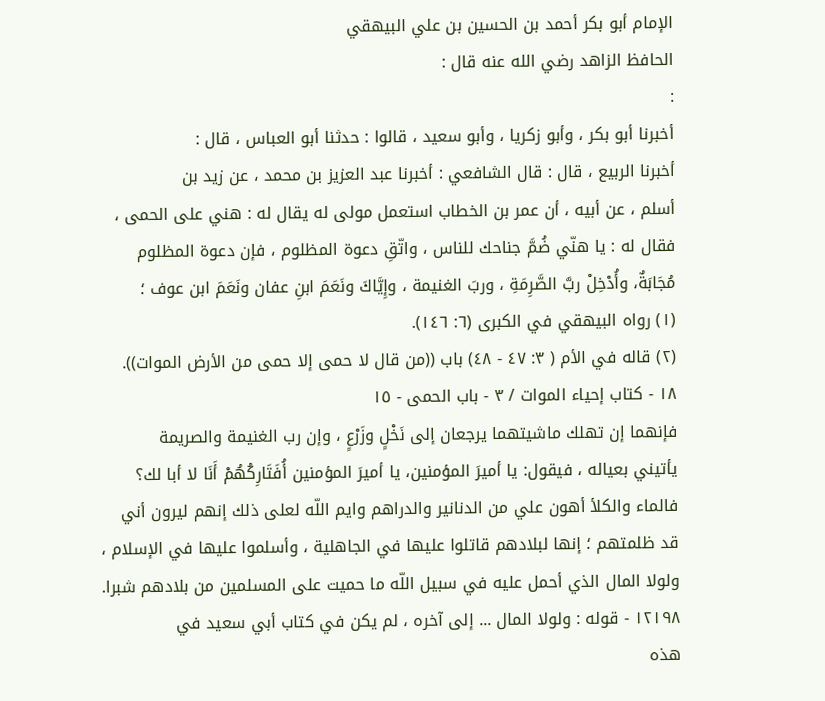الإمام أبو بكر أحمد بن الحسين بن علي البيهقي
الحافظ الزاهد رضي الله عنه قال :
:
أخبرنا أبو بكر ، وأبو زكريا ، وأبو سعيد ، قالوا : حدثنا أبو العباس ، قال :
أخبرنا الربيع ، قال : قال الشافعي : أخبرنا عبد العزيز بن محمد ، عن زيد بن
أسلم ، عن أبيه ، أن عمر بن الخطاب استعمل مولى له يقال له : هني على الحمى ،
فقال له : يا هنّي ضُمَّ جناحك للناس ، واتّقِ دعوة المظلوم ، فإن دعوة المظلوم
مُجَابَةٌ، وأُدْخِلْ ربَّ الصَّرِمَةِ ، وربَ الغنيمة ، وإِيَّاكَ ونَعَمَ ابنِ عفان ونَعَمَ ابن عوف ؛
(١) رواه البيهقي في الكبرى (٦: ١٤٦).
(٢) قاله في الأم ( ٣: ٤٧ - ٤٨) باب ((من قال لا حمى إلا حمى من الأرض الموات)).
١٨ - كتاب إحياء الموات / ٣ - باب الحمى - ١٥
فإنهما إن تهلك ماشيتهما يرجعان إلى نَخْلٍ وزَرْعٍ ، وإن رب الغنيمة والصريمة
يأتيني بعياله ، فيقول: يا أميرَ المؤمنين، يا أميرَ المؤمنين أُفَتَارِكُهُمْ أَنَا لا أبا لك؟
فالماء والكلأ أهون علي من الدنانير والدراهم وايم اللّه لعلى ذلك إنهم ليرون أني
قد ظلمتهم ؛ إنها لبلادهم قاتلوا عليها في الجاهلية ، وأسلموا عليها في الإسلام ،
ولولا المال الذي أحمل عليه في سبيل اللّه ما حميت على المسلمين من بلادهم شبرا.
١٢١٩٨ - قوله : ولولا المال ... إلى آخره ، لم يكن في كتاب أبي سعيد في
هذه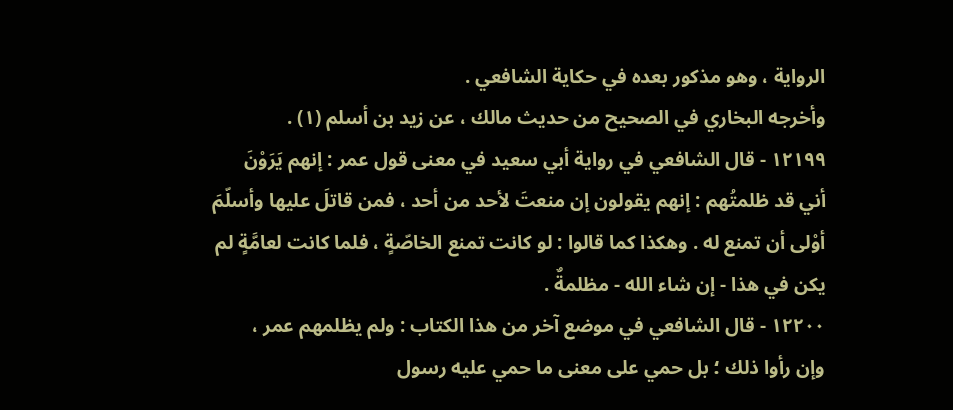الرواية ، وهو مذكور بعده في حكاية الشافعي .
وأخرجه البخاري في الصحيح من حديث مالك ، عن زيد بن أسلم (١) .
١٢١٩٩ - قال الشافعي في رواية أبي سعيد في معنى قول عمر : إنهم يَرَوْنَ
أني قد ظلمتُهم : إنهم يقولون إن منعتَ لأحد من أحد ، فمن قاتلَ عليها وأسلّمَ
أوْلى أن تمنع له . وهكذا كما قالوا : لو كانت تمنع الخاصّةٍ ، فلما كانت لعامَّةٍ لم
يكن في هذا - إن شاء الله - مظلمةٌ .
١٢٢٠٠ - قال الشافعي في موضع آخر من هذا الكتاب : ولم يظلمهم عمر ،
وإن رأوا ذلك ؛ بل حمي على معنى ما حمي عليه رسول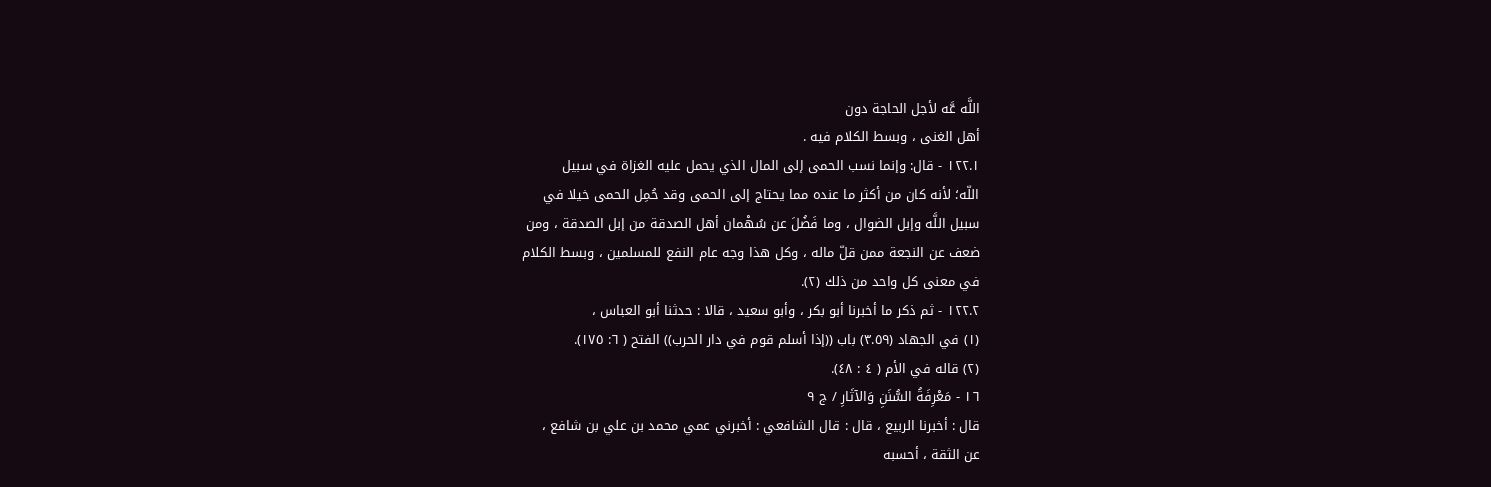اللَّه عَّه لأجل الحاجة دون
أهل الغنى ، وبسط الكلام فيه .
١٢٢.١ - قال: وإنما نسب الحمى إلى المال الذي يحمل عليه الغزاة في سبيل
اللّه؛ لأنه كان من أكثر ما عنده مما يحتاج إلى الحمى وقد حُمِل الحمى خيلا في
سبيل اللَّه وإبل الضوال ، وما فَضُلَ عن سُهْمان أهل الصدقة من إبل الصدقة ، ومن
ضعف عن النجعة ممن قلّ ماله ، وكل هذا وجه عام النفع للمسلمين ، وبسط الكلام
في معنى كل واحد من ذلك (٢).
١٢٢.٢ - ثم ذكر ما أخبرنا أبو بكر ، وأبو سعيد ، قالا : حدثنا أبو العباس ،
(١) في الجهاد (٣.٥٩) باب ((إذا أسلم قوم في دار الحرب)) الفتح ( ٦: ١٧٥).
(٢) قاله في الأم ( ٤ : ٤٨).
١٦ - مَعْرِفَةُ السُّنَنِ وَالآثَارِ / ج ٩
قال : أخبرنا الربيع ، قال : قال الشافعي : أخبرني عمي محمد بن علي بن شافع ،
عن الثقة ، أحسبه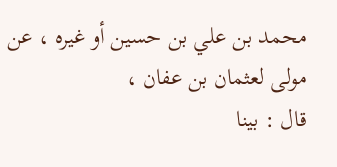محمد بن علي بن حسين أو غيره ، عن مولى لعثمان بن عفان ،
قال : بينا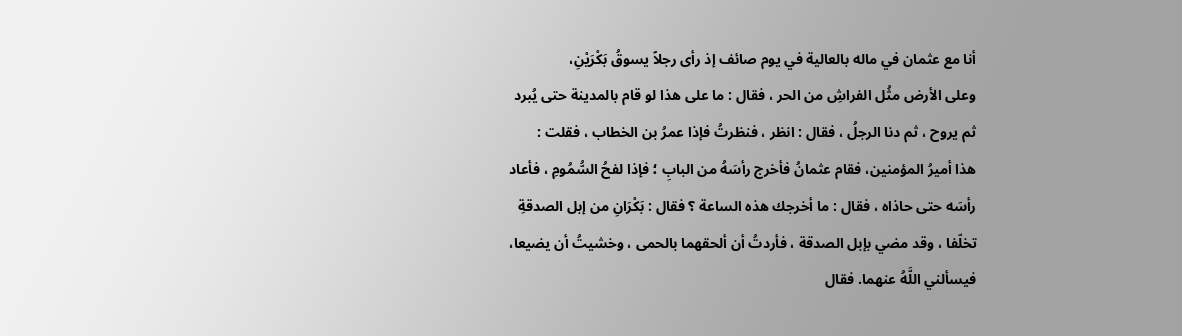أنا مع عثمان في ماله بالعالية في يوم صائف إذ رأى رجلاً يسوقُ بَكْرَیْنِ،
وعلى الأرض مثُل الفراشِ من الحر ، فقال : ما على هذا لو قام بالمدينة حتى يُبرد
ثم يروح ، ثم دنا الرجلُ ، فقال : انظر ، فنظرتُ فإذا عمرُ بن الخطاب ، فقلت :
هذا أميرُ المؤمنين، فقام عثمانُ فأخرج رأسَهُ من البابِ ؛ فإذا لفحُ السُّمُومِ ، فأعاد
رأسَه حتى حاذاه ، فقال : ما أخرجك هذه الساعة ؟ فقال : بَكْرَانِ من إبل الصدقةِ
تخلّفا ، وقد مضي بإبل الصدقة ، فأردتُ أن ألحقهما بالحمى ، وخشيتُ أن يضيعا،
فيسألني اللَّهُ عنهما. فقال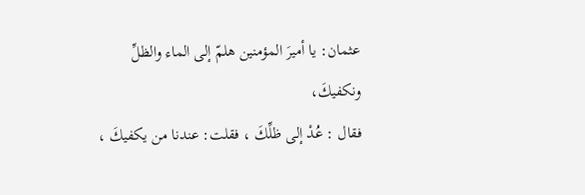عثمان: يا أميرَ المؤمنين هلمّ إلى الماء والظلِّ ونكفيكَ،
فقال : عُدْ إلى ظلِّكَ ، فقلت: عندنا من يكفيكَ ،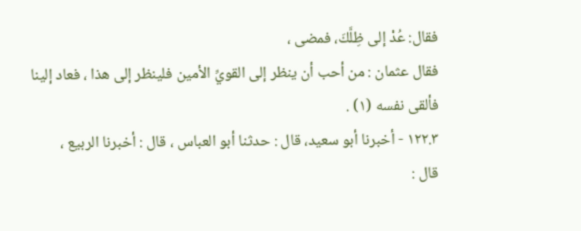فقال: عُدْ إلى ظِلَّكَ، فمضى ،
فقال عثمان : من أحب أن ينظر إلى القويِّ الأمين فلينظر إلى هذا ، فعاد إلينا
فألقى نفسه (١) .
١٢٢.٣ - أخبرنا أبو سعيد، قال : حدثنا أبو العباس ، قال : أخبرنا الربيع ،
قال :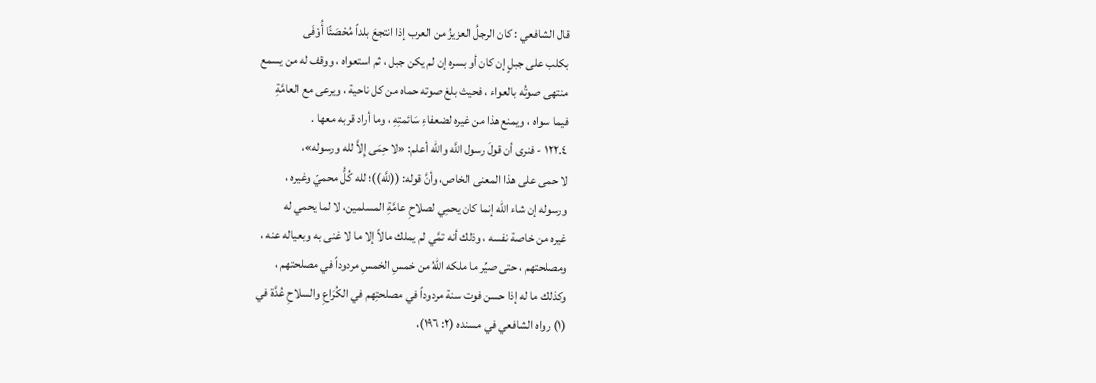قال الشافعي : كان الرجلُ العزيزُ من العرب إذا انتجعَ بلداً مُحْصَئًا أُوْفَى
بكلب على جبلٍ إن كان أو بسره إن لم يكن جبل ، ثم استعواه ، ووقف له من يسمع
منتهى صوتُه بالعواء ، فحيث بلغ صوته حماه من كل ناحية ، ويرعى مع العامَّةِ
فيما سواه ، ويمنع هذا من غيره لضعفاءِ سَائمتِهِ ، وما أراد قربه معها .
١٢٢.٤ - فنرى أن قولَ رسول اللَّه والله أعلم: «لا حِمَى إِلاَّ لله ورسوله»،
لا حمى على هذا المعنى الخاص، وأنَّ قوله: ((للَّه))؛ لله كُلُّ محميّ وغيره ،
ورسوله إن شاء اللّه إنما كان يحمِي لصلاحِ عامَّةِ المسلمين، لا لما يحمي له
غيره من خاصة نفسه ، وذلك أنه تمَّي لم يملك مالاً إلا ما لا غنى به وبعياله عنه ،
ومصلحتهم ، حتى صيِّر ما ملكه اللّهُ من خمسِ الخمسِ مردوداً في مصلحتهم ،
وكذلك ما له إذا حسن فوت سنة مردوداً في مصلحتِهم في الكُرَاعِ والسلاحِ عُدَّة في
(١) رواه الشافعي في مسنده (٢: ١٩٦)،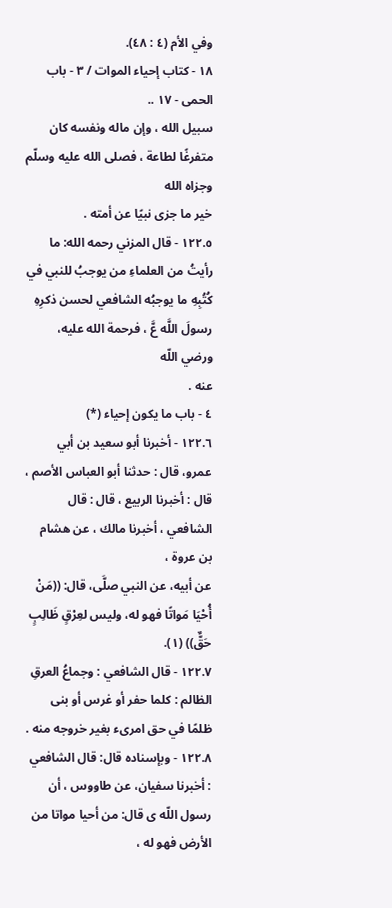وفي الأم (٤ : ٤٨).
١٨ - كتاب إحياء الموات / ٣ - باب الحمى - ١٧ ..
سبيل الله ، وإن ماله ونفسه كان متفرغًا لطاعة ، فصلى الله عليه وسلّم وجزاه الله
خير ما جزى نبيًا عن أمته .
١٢٢.٥ - قال المزني رحمه الله: ما رأيتُ من العلماءِ من يوجبُ للنبي في
كُتُبِهِ ما يوجبُه الشافعي لحسن ذكرِهِ رسولَ اللَّه عَّ ، فرحمة الله عليه، ورضي اللّه
عنه .
٤ - باب ما يكون إحياء (*)
١٢٢.٦ - أخبرنا أبو سعيد بن أبي عمرو، قال : حدثنا أبو العباس الأصم ،
قال : أخبرنا الربيع ، قال : قال الشافعي ، أخبرنا مالك ، عن هشام بن عروة ،
عن أبيه، عن النبي صلَّى، قال: ((مَنْ أُحْيَا مَواتًا فهو له، وليس لعِرْقٍ ظَالِبٍ
حَقٌّ)) (١).
١٢٢.٧ - قال الشافعي : وجماعُ العرقِ الظالم : كلما حفر أو غرس أو بنى
ظلمًا في حق امرىء بغير خروجه منه .
١٢٢.٨ - وبإسناده قال: قال الشافعي : أخبرنا سفيان، عن طاووس ، أن
رسول اللّه ى قال: من أحيا مواتا من الأرض فهو له ،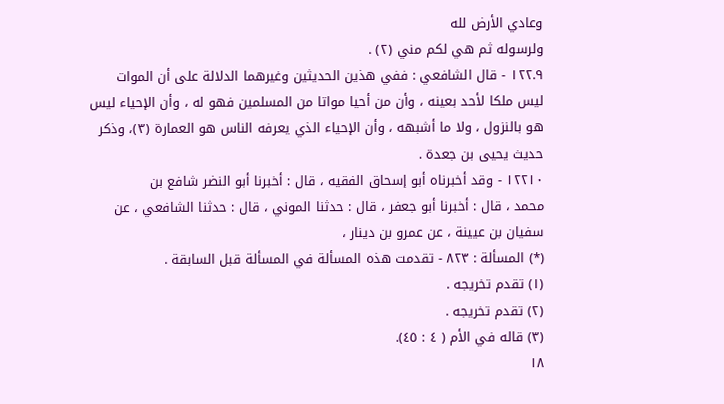وعادي الأرض لله
ولرسوله ثم هي لكم مني (٢) .
١٢٢.٩ - قال الشافعي : ففي هذين الحديثين وغيرهما الدلالة على أن الموات
ليس ملكا لأحد بعينه ، وأن من أحيا مواتا من المسلمين فهو له ، وأن الإحياء ليس
هو بالنزول ، ولا ما أشبهه ، وأن الإحياء الذي يعرفه الناس هو العمارة (٣)، وذكر
حديث يحيى بن جعدة .
١٢٢١٠ - وقد أخبرناه أبو إسحاق الفقيه ، قال : أخبرنا أبو النضر شافع بن
محمد ، قال : أخبرنا أبو جعفر ، قال : حدثنا الموني ، قال : حدثنا الشافعي ، عن
سفيان بن عيينة ، عن عمرو بن دينار ،
(*) المسألة : ٨٢٣ - تقدمت هذه المسألة في المسألة قبل السابقة .
(١) تقدم تخريجه .
(٢) تقدم تخريجه .
(٣) قاله في الأم ( ٤ : ٤٥).
١٨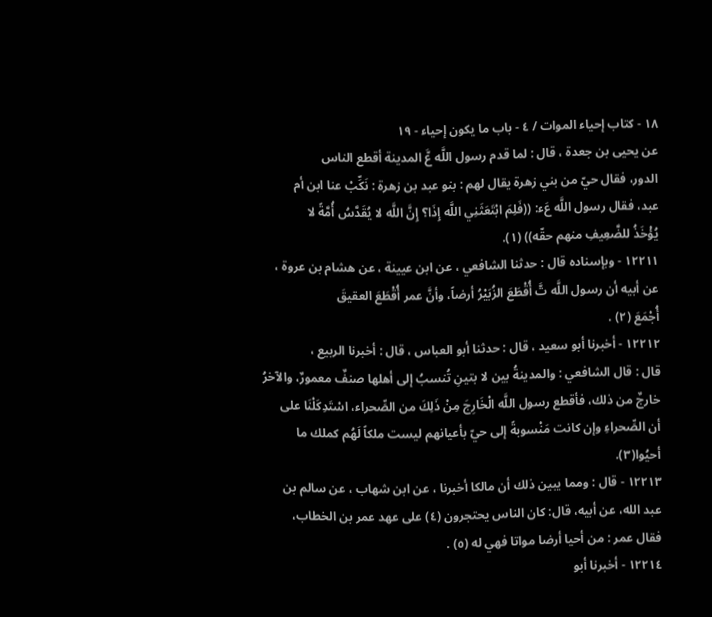١٨ - كتاب إحياء الموات / ٤ - باب ما يكون إحياء - ١٩
عن يحيى بن جعدة ، قال : لما قدم رسول اللَّه عَّ المدينة أقطع الناس
الدور، فقال حيّ من بني زهرة يقال لهم : بنو عبد بن زهرة : نَكِّبْ عنا ابن أم
عبد، فقال رسول اللَّه عَء: ((فَلِمَ ابْتَعَثَنِي اللَّه إِذَا؟ إِنَّ اللَّه لا يُقَدَّسُ أُمَّةً لا
يُؤْخَذُ للضَّعِيفِ منهم حقّه)) (١).
١٢٢١١ - وبإسناده قال : حدثنا الشافعي ، عن ابن عيينة ، عن هشام بن عروة ،
عن أبيه أن رسول اللَّه تَّ أُقْطَعَ الزُبَيْرُ أرضاً، وأنَّ عمر أُقْطَعَ العقيقَ
أُجْمَعَ (٢) .
١٢٢١٢ - أخبرنا أبو سعيد ، قال : حدثنا أبو العباس ، قال : أخبرنا الربيع ،
قال : قال الشافعي : والمدينةُ بين لا بتينِ تُنسبُ إلى أهلها صنفٌ معمورٌ، والآخرُ
خارجٌ من ذلك، فأقطع رسول اللَّه الْخَارِجَ مِنْ ذَلِكَ من الصِّحراء، اسْتَدِكَلْنَا على
أن الصِّحراءِ وإن كانت مَنْسوبةً إلى حيّ بأعيانهم ليست ملكاً لَهُم كملك ما
أحيُوا(٣).
١٢٢١٣ - قال : ومما يبين ذلك أن مالكا أخبرنا ، عن ابن شهاب ، عن سالم بن
عبد الله، عن أبيه، قال: كان الناس يحتجرون (٤) على عهد عمر بن الخطاب،
فقال عمر : من أحيا أرضا مواتا فهي له (٥) .
١٢٢١٤ - أخبرنا أبو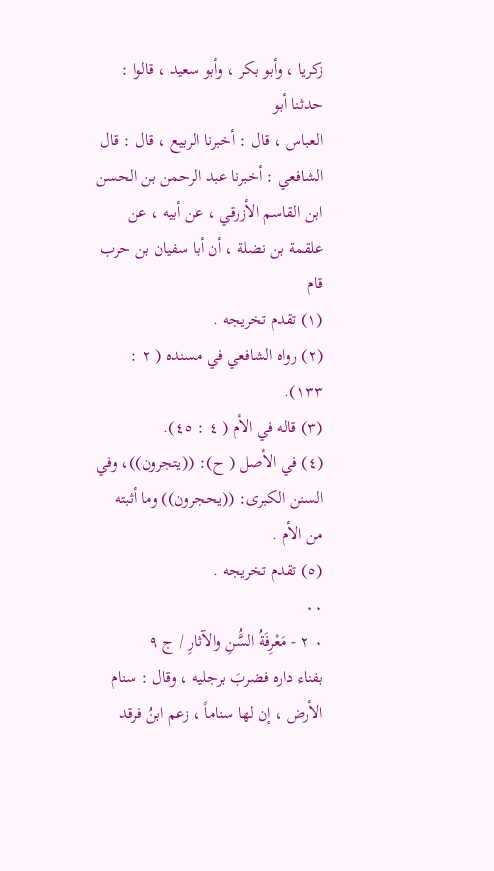زكريا ، وأبو بكر ، وأبو سعيد ، قالوا : حدثنا أبو
العباس ، قال : أخبرنا الربيع ، قال : قال الشافعي : أخبرنا عبد الرحمن بن الحسن
ابن القاسم الأزرقي ، عن أبيه ، عن علقمة بن نضلة ، أن أبا سفيان بن حرب قام
(١) تقدم تخريجه .
(٢) رواه الشافعي في مسنده ( ٢ : ١٣٣).
(٣) قاله في الأم ( ٤ : ٤٥).
(٤) في الأصل ( ح): ((يتجرون))، وفي السنن الكبرى: ((يحجرون)) وما أثبته من الأم .
(٥) تقدم تخريجه .
٠٠
٠ ٢ - مَعْرِفَةُ السَُّنِ والآثارِ / ج ٩
بفناء داره فضربَ برجليه ، وقال : سنام الأرض ، إن لها سناماً ، زعم ابنُ فرقد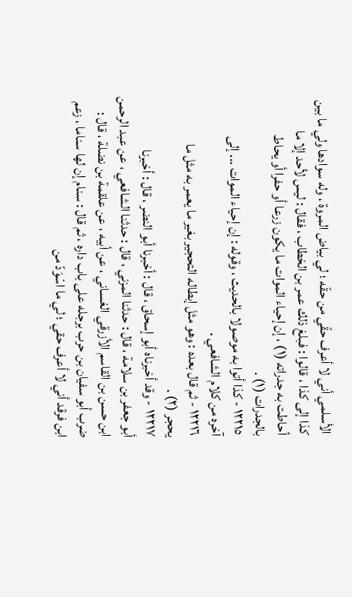الأسلمي أني لا أعرف حقّي من حقّه ؛ لي بياض المروة ، وله سوادها ولي ما بين
كذا إلى كذا ، قالوا : فبلغ ذلك عمر بن الخطاب ، فقال : ليس لأحد إلا ما
أحاطت به جدراته (١) ، إن إحياء الموات ما يكون زرعا أو حفرا أو يحاط
بالجدرات (١) .
١٢٢١٥ - كذا أتوا به موصولا بالحديث ، وقوله : إن إحياء الموات ... إلى
آخره من كلام الشافعي .
١٢٢١٦ - ثم قال بعده : وهو مثل إبطاله التحجير بغير ما يعمر به مثل ما
يحجر (٢) .
١٢٢١٧ - وقد أخبرناه أبو إسحاق ، قال : أخبرنا أبو النضر ، قال : أخبرنا
أبو جعفر بن سلامة ، قال : حدثنا المزني ، قال : حدثنا الشافعي ، عن عبد الرحمن
ابن حسن بن القاسم الأزرقي الغساني ، عن أبيه ، عن علقمة بن نضلة ، قال :
ضرب أبو سفيان بن حرب برجله على باب داره ، ثم قال : سنام إن لها سناما ، زعم
ابن فرقد أني لا أعرف حقي ؛ لي ما اسْوَدّ من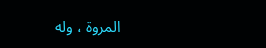المروة ، وله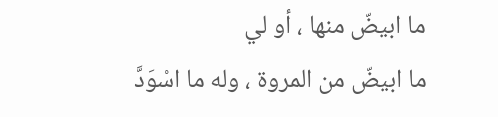ما ابيضّ منها ، أو لي
ما ابيضّ من المروة ، وله ما اسْوَدَّ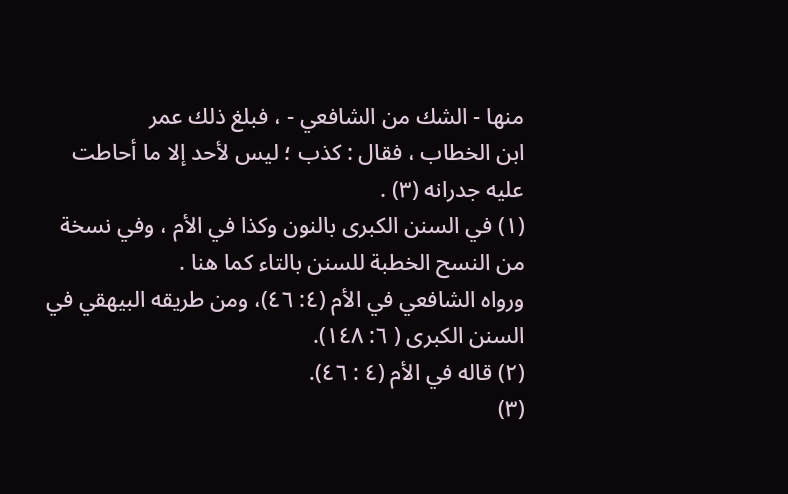منها - الشك من الشافعي - ، فبلغ ذلك عمر
ابن الخطاب ، فقال : كذب ؛ ليس لأحد إلا ما أحاطت عليه جدرانه (٣) .
(١) في السنن الكبرى بالنون وكذا في الأم ، وفي نسخة من النسح الخطبة للسنن بالتاء كما هنا .
ورواه الشافعي في الأم (٤: ٤٦)، ومن طريقه البيهقي في السنن الكبرى ( ٦: ١٤٨).
(٢) قاله في الأم (٤ : ٤٦).
(٣)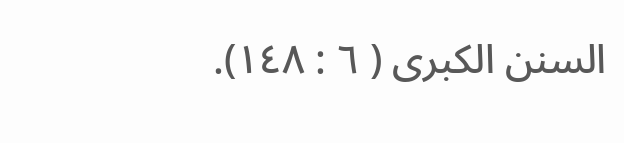السنن الكبرى ( ٦ : ١٤٨).